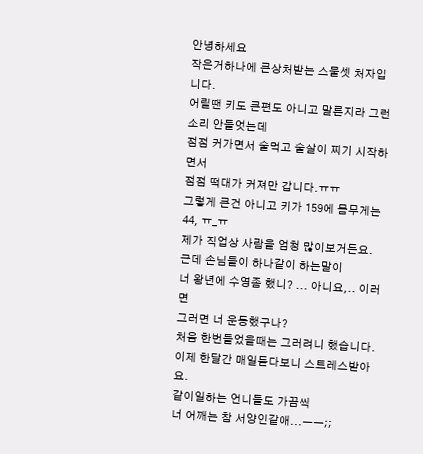안녕하세요
작은거하나에 큰상처받는 스물셋 처자입니다.
어릴땐 키도 큰편도 아니고 말른지라 그런소리 안들엇는데
점점 커가면서 술먹고 술살이 찌기 시작하면서
점점 떡대가 커져만 갑니다.ㅠㅠ
그렇게 큰건 아니고 키가 159에 몸무게는 44, ㅠ_ㅠ
제가 직업상 사람을 엄청 많이보거든요.
근데 손님들이 하나같이 하는말이
너 왕년에 수영좀 했니? ... 아니요,.. 이러면
그러면 너 운동했구나?
처음 한번들었을때는 그러려니 했습니다.
이제 한달간 매일듣다보니 스트레스받아요.
같이일하는 언니들도 가끔씩
너 어깨는 참 서양인같애...ㅡㅡ;;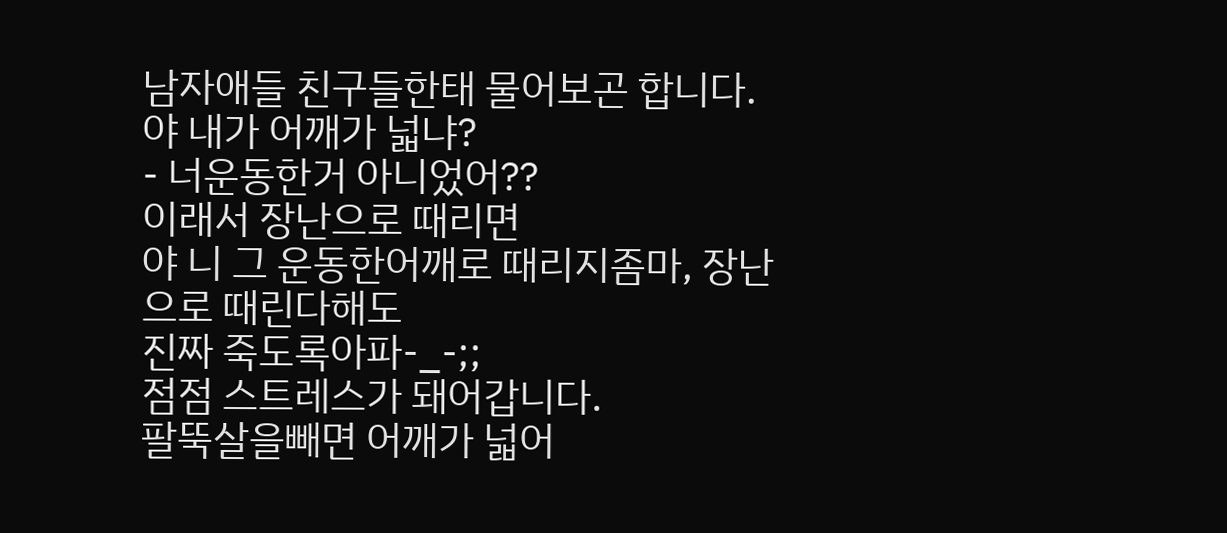남자애들 친구들한태 물어보곤 합니다.
야 내가 어깨가 넓냐?
- 너운동한거 아니었어??
이래서 장난으로 때리면
야 니 그 운동한어깨로 때리지좀마, 장난으로 때린다해도
진짜 죽도록아파-_-;;
점점 스트레스가 돼어갑니다.
팔뚝살을빼면 어깨가 넓어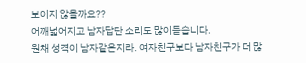보이지 않을까요??
어깨넓어지고 남자답단 소리도 많이듣습니다.
원채 성격이 남자같은지라. 여자친구보다 남자친구가 더 많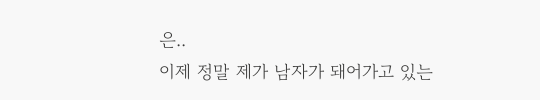은..
이제 정말 제가 남자가 돼어가고 있는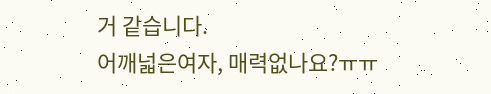거 같습니다.
어깨넓은여자, 매력없나요?ㅠㅠ